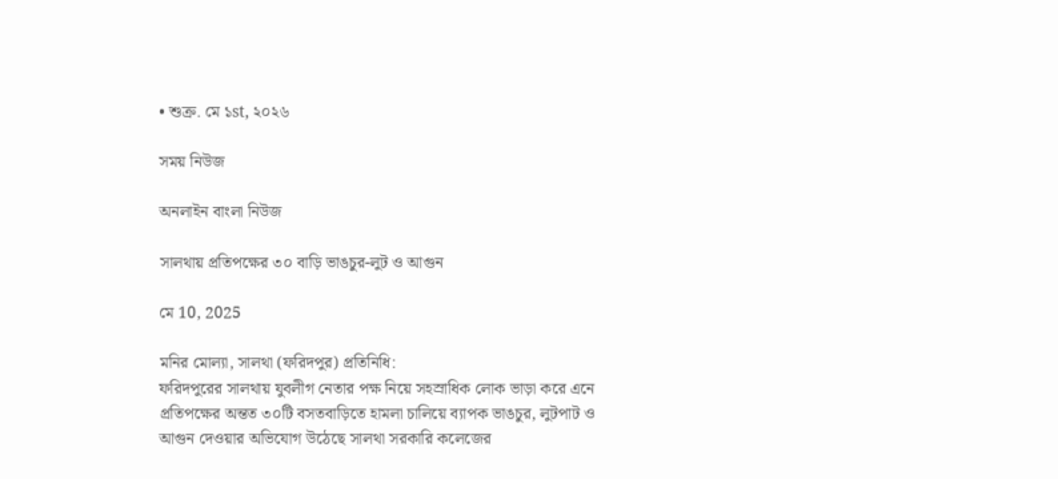• শুক্র. মে ১st, ২০২৬

সময় নিউজ

অনলাইন বাংলা নিউজ

সালথায় প্রতিপক্ষের ৩০ বাড়ি ভাঙচুর-লুট ও আগুন

মে 10, 2025

মনির মোল্যা, সালথা (ফরিদপুর) প্রতিনিধি:
ফরিদপুরের সালথায় যুবলীগ নেতার পক্ষ নিয়ে সহস্রাধিক লোক ভাড়া করে এনে প্রতিপক্ষের অন্তত ৩০টি বসতবাড়িতে হামলা চালিয়ে ব্যাপক ভাঙচুর, লুটপাট ও আগুন দেওয়ার অভিযোগ উঠেছে সালথা সরকারি কলেজের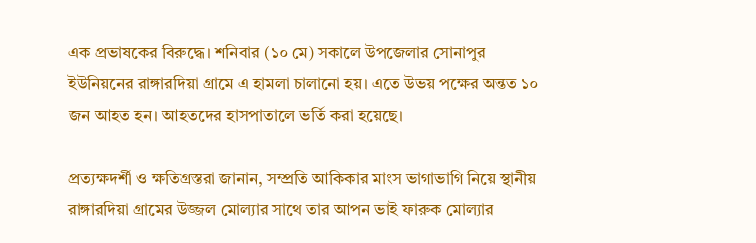এক প্রভাষকের বিরুদ্ধে। শনিবার (১০ মে) সকালে উপজেলার সোনাপুর ইউনিয়নের রাঙ্গারদিয়া গ্রামে এ হামলা চালানো হয়। এতে উভয় পক্ষের অন্তত ১০ জন আহত হন। আহতদের হাসপাতালে ভর্তি করা হয়েছে।

প্রত্যক্ষদর্শী ও ক্ষতিগ্রস্তরা জানান, সম্প্রতি আকিকার মাংস ভাগাভাগি নিয়ে স্থানীয় রাঙ্গারদিয়া গ্রামের উজ্জল মোল্যার সাথে তার আপন ভাই ফারুক মোল্যার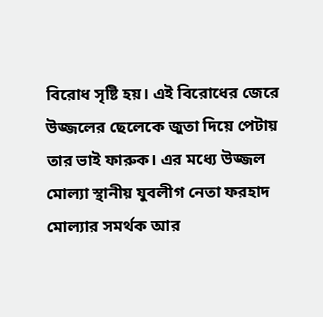বিরোধ সৃষ্টি হয়। এই বিরোধের জেরে উজ্জলের ছেলেকে জুতা দিয়ে পেটায় তার ভাই ফারুক। এর মধ্যে উজ্জল মোল্যা স্থানীয় যুবলীগ নেতা ফরহাদ মোল্যার সমর্থক আর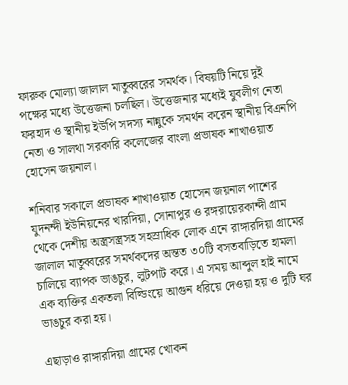ফারুক মোল্যা জালাল মাতুব্বরের সমর্থক। বিষয়টি নিয়ে দুই পক্ষের মধ্যে উত্তেজনা চলছিল। উত্তেজনার মধ্যেই যুবলীগ নেতা ফরহাদ ও স্থানীয় ইউপি সদস্য নান্নুকে সমর্থন করেন স্থানীয় বিএনপি নেতা ও সালথা সরকারি কলেজের বাংলা প্রভাষক শাখাওয়াত হোসেন জয়নাল।

শনিবার সকালে প্রভাষক শাখাওয়াত হোসেন জয়নাল পাশের যুদনন্দী ইউনিয়নের খারদিয়া, সোনাপুর ও রঙ্গরায়েরকান্দী গ্রাম থেকে দেশীয় অস্ত্রসস্ত্রসহ সহস্রাধিক লোক এনে রাঙ্গারদিয়া গ্রামের জালাল মাতুব্বরের সমর্থকদের অন্তত ৩০টি বসতবাড়িতে হামলা চালিয়ে ব্যাপক ভাঙচুর, লুটপাট করে। এ সময় আব্দুল হাই নামে এক ব্যক্তির একতলা বিল্ডিংয়ে আগুন ধরিয়ে দেওয়া হয় ও দুটি ঘর ভাঙচুর করা হয়।

এছাড়াও রাঙ্গারদিয়া গ্রামের খোকন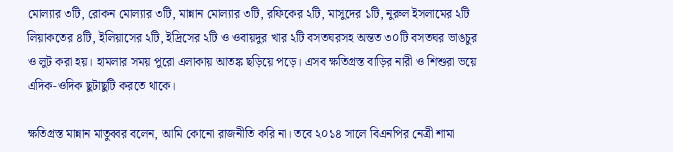মোল্যার ৩টি, রোকন মোল্যার ৩টি, মান্নান মোল্যার ৩টি, রফিকের ২টি, মাসুদের ১টি, নুরুল ইসলামের ২টি লিয়াকতের ৪টি, ইলিয়াসের ২টি, ইদ্রিসের ২টি ও ওবায়দুর খার ২টি বসতঘরসহ অন্তত ৩০টি বসতঘর ভাঙচুর ও লুট করা হয়। হামলার সময় পুরো এলাকায় আতঙ্ক ছড়িয়ে পড়ে। এসব ক্ষতিগ্রস্ত বাড়ির নারী ও শিশুরা ভয়ে এদিক-ওদিক ছুটাছুটি করতে থাকে।

ক্ষতিগ্রস্ত মান্নান মাতুব্বর বলেন, আমি কোনো রাজনীতি করি না। তবে ২০১৪ সালে বিএনপির নেত্রী শামা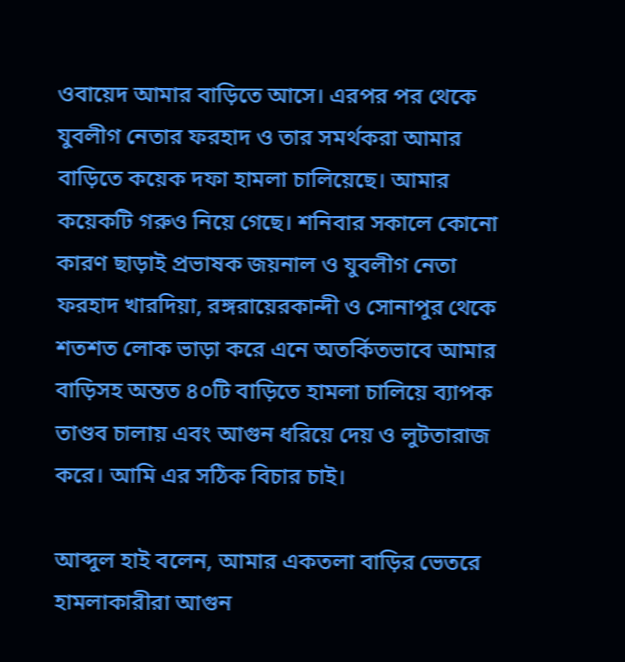ওবায়েদ আমার বাড়িতে আসে। এরপর পর থেকে যুবলীগ নেতার ফরহাদ ও তার সমর্থকরা আমার বাড়িতে কয়েক দফা হামলা চালিয়েছে। আমার কয়েকটি গরুও নিয়ে গেছে। শনিবার সকালে কোনো কারণ ছাড়াই প্রভাষক জয়নাল ও যুবলীগ নেতা ফরহাদ খারদিয়া, রঙ্গরায়েরকান্দী ও সোনাপুর থেকে শতশত লোক ভাড়া করে এনে অতর্কিতভাবে আমার বাড়িসহ অন্তত ৪০টি বাড়িতে হামলা চালিয়ে ব্যাপক তাণ্ডব চালায় এবং আগুন ধরিয়ে দেয় ও লুটতারাজ করে। আমি এর সঠিক বিচার চাই।

আব্দুল হাই বলেন, আমার একতলা বাড়ির ভেতরে হামলাকারীরা আগুন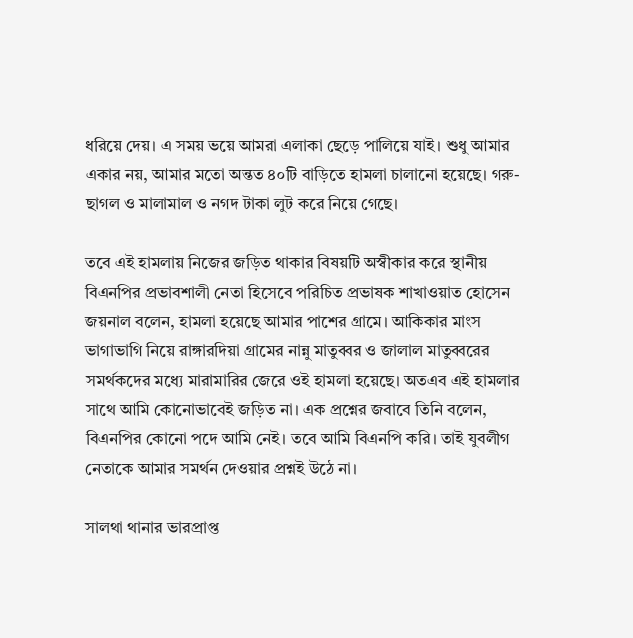ধরিয়ে দেয়। এ সময় ভয়ে আমরা এলাকা ছেড়ে পালিয়ে যাই। শুধু আমার একার নয়, আমার মতো অন্তত ৪০টি বাড়িতে হামলা চালানো হয়েছে। গরু-ছাগল ও মালামাল ও নগদ টাকা লুট করে নিয়ে গেছে।

তবে এই হামলায় নিজের জড়িত থাকার বিষয়টি অস্বীকার করে স্থানীয় বিএনপির প্রভাবশালী নেতা হিসেবে পরিচিত প্রভাষক শাখাওয়াত হোসেন জয়নাল বলেন, হামলা হয়েছে আমার পাশের গ্রামে। আকিকার মাংস ভাগাভাগি নিয়ে রাঙ্গারদিয়া গ্রামের নান্নু মাতুব্বর ও জালাল মাতুব্বরের সমর্থকদের মধ্যে মারামারির জেরে ওই হামলা হয়েছে। অতএব এই হামলার সাথে আমি কোনোভাবেই জড়িত না। এক প্রশ্নের জবাবে তিনি বলেন, বিএনপির কোনো পদে আমি নেই। তবে আমি বিএনপি করি। তাই যুবলীগ নেতাকে আমার সমর্থন দেওয়ার প্রশ্নই উঠে না।

সালথা থানার ভারপ্রাপ্ত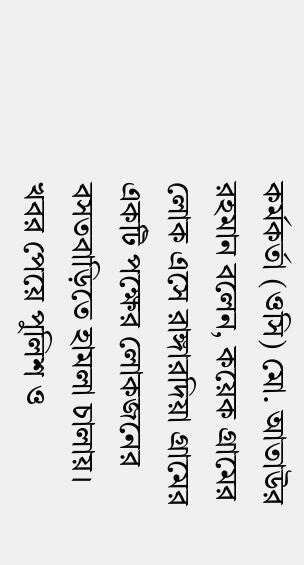কর্মকর্তা (ওসি) মো. আতাউর রহমান বলেন, কয়েক গ্রামের লোক এসে রাঙ্গারদিয়া গ্রামের একটি পক্ষের লোকজনের বসতবাড়িতে হামলা চালায়। খবর পেয়ে পুলিশ ও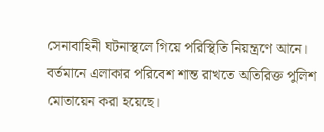সেনাবাহিনী ঘটনাস্থলে গিয়ে পরিস্থিতি নিয়ন্ত্রণে আনে। বর্তমানে এলাকার পরিবেশ শান্ত রাখতে অতিরিক্ত পুলিশ মোতায়েন করা হয়েছে।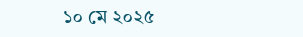১০ মে ২০২৫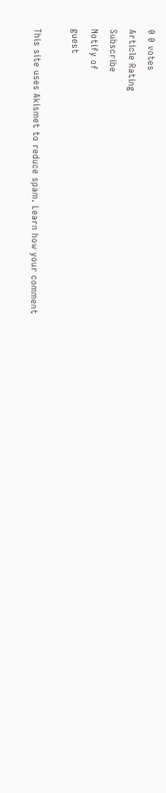0 0 votes
Article Rating
Subscribe
Notify of
guest

This site uses Akismet to reduce spam. Learn how your comment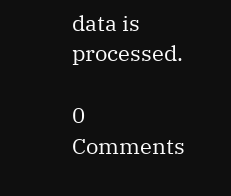data is processed.

0 Comments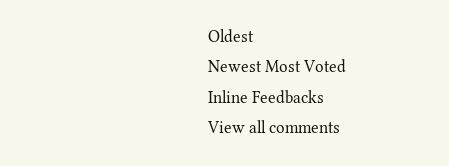Oldest
Newest Most Voted
Inline Feedbacks
View all comments